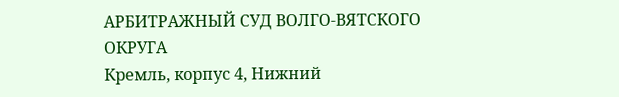АРБИТРАЖНЫЙ СУД ВОЛГО-ВЯТСКОГО ОКРУГА
Кремль, корпус 4, Нижний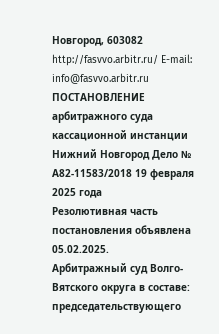Новгород, 603082
http://fasvvo.arbitr.ru/ E-mail: info@fasvvo.arbitr.ru
ПОСТАНОВЛЕНИЕ
арбитражного суда кассационной инстанции
Нижний Новгород Дело № А82-11583/2018 19 февраля 2025 года
Резолютивная часть постановления объявлена 05.02.2025.
Арбитражный суд Волго-Вятского округа в составе: председательствующего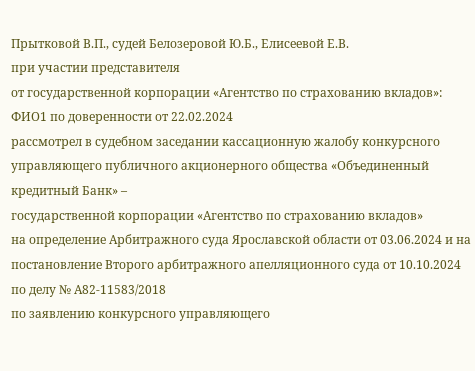Прытковой В.П., судей Белозеровой Ю.Б., Елисеевой Е.В.
при участии представителя
от государственной корпорации «Агентство по страхованию вкладов»: ФИО1 по доверенности от 22.02.2024
рассмотрел в судебном заседании кассационную жалобу конкурсного управляющего публичного акционерного общества «Объединенный кредитный Банк» –
государственной корпорации «Агентство по страхованию вкладов»
на определение Арбитражного суда Ярославской области от 03.06.2024 и на постановление Второго арбитражного апелляционного суда от 10.10.2024 по делу № А82-11583/2018
по заявлению конкурсного управляющего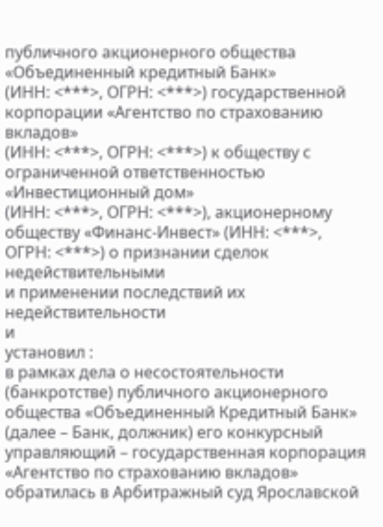публичного акционерного общества
«Объединенный кредитный Банк»
(ИНН: <***>, ОГРН: <***>) государственной корпорации «Агентство по страхованию вкладов»
(ИНН: <***>, ОГРН: <***>) к обществу с ограниченной ответственностью «Инвестиционный дом»
(ИНН: <***>, ОГРН: <***>), акционерному обществу «Финанс-Инвест» (ИНН: <***>, ОГРН: <***>) о признании сделок недействительными
и применении последствий их недействительности
и
установил :
в рамках дела о несостоятельности (банкротстве) публичного акционерного общества «Объединенный Кредитный Банк» (далее – Банк, должник) его конкурсный управляющий – государственная корпорация «Агентство по страхованию вкладов» обратилась в Арбитражный суд Ярославской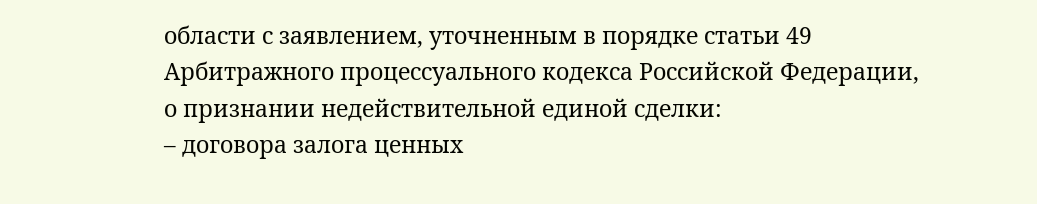области с заявлением, уточненным в порядке статьи 49 Арбитражного процессуального кодекса Российской Федерации, о признании недействительной единой сделки:
– договора залога ценных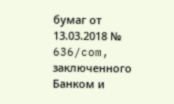бумаг от 13.03.2018 № 636/com, заключенного Банком и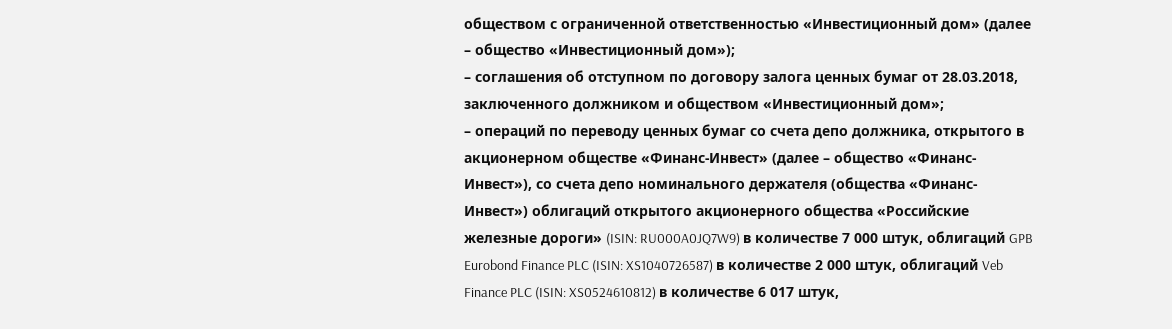обществом с ограниченной ответственностью «Инвестиционный дом» (далее – общество «Инвестиционный дом»);
– соглашения об отступном по договору залога ценных бумаг от 28.03.2018, заключенного должником и обществом «Инвестиционный дом»;
– операций по переводу ценных бумаг со счета депо должника, открытого в акционерном обществе «Финанс-Инвест» (далее – общество «Финанс-Инвест»), со счета депо номинального держателя (общества «Финанс-Инвест») облигаций открытого акционерного общества «Российские железные дороги» (ISIN: RU000A0JQ7W9) в количестве 7 000 штук, облигаций GPB Eurobond Finance PLC (ISIN: XS1040726587) в количестве 2 000 штук, облигаций Veb Finance PLC (ISIN: XS0524610812) в количестве 6 017 штук,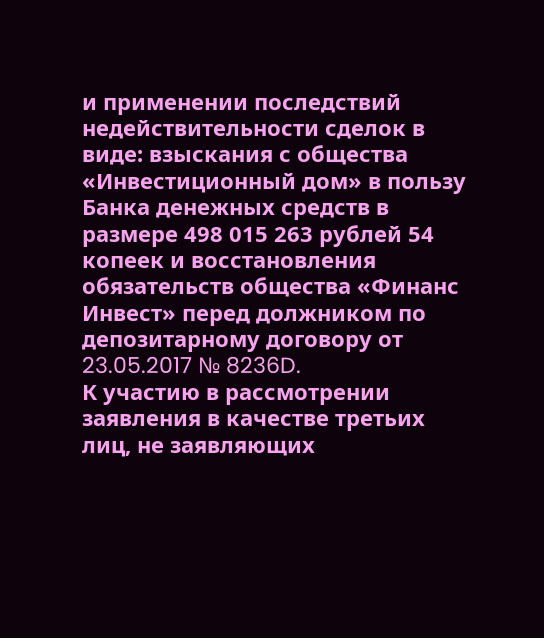и применении последствий недействительности сделок в виде: взыскания с общества «Инвестиционный дом» в пользу Банка денежных средств в размере 498 015 263 рублей 54 копеек и восстановления обязательств общества «Финанс Инвест» перед должником по депозитарному договору от 23.05.2017 № 8236D.
К участию в рассмотрении заявления в качестве третьих лиц, не заявляющих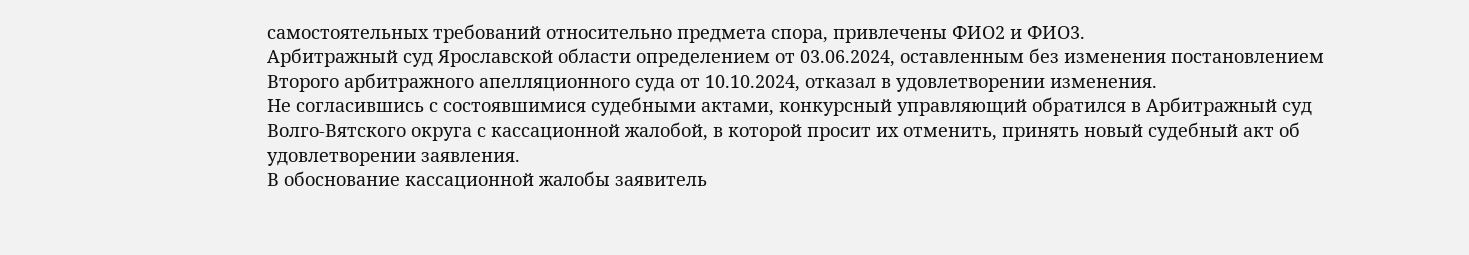самостоятельных требований относительно предмета спора, привлечены ФИО2 и ФИО3.
Арбитражный суд Ярославской области определением от 03.06.2024, оставленным без изменения постановлением Второго арбитражного апелляционного суда от 10.10.2024, отказал в удовлетворении изменения.
Не согласившись с состоявшимися судебными актами, конкурсный управляющий обратился в Арбитражный суд Волго-Вятского округа с кассационной жалобой, в которой просит их отменить, принять новый судебный акт об удовлетворении заявления.
В обоснование кассационной жалобы заявитель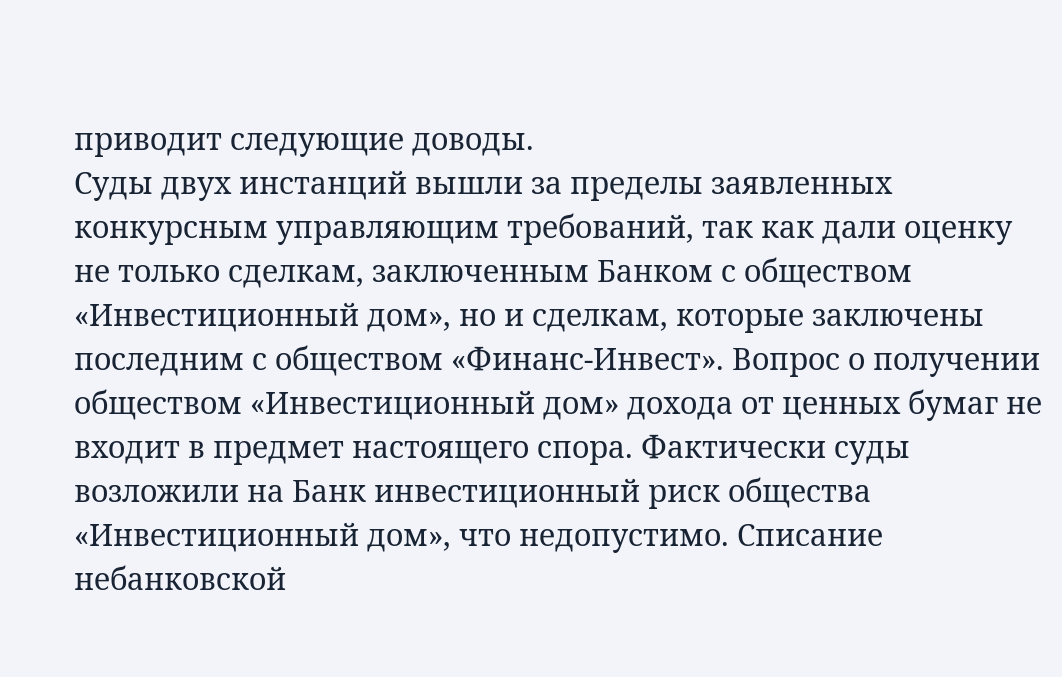приводит следующие доводы.
Суды двух инстанций вышли за пределы заявленных конкурсным управляющим требований, так как дали оценку не только сделкам, заключенным Банком с обществом «Инвестиционный дом», но и сделкам, которые заключены последним с обществом «Финанс-Инвест». Вопрос о получении обществом «Инвестиционный дом» дохода от ценных бумаг не входит в предмет настоящего спора. Фактически суды возложили на Банк инвестиционный риск общества «Инвестиционный дом», что недопустимо. Списание небанковской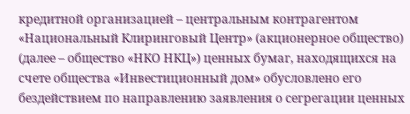кредитной организацией – центральным контрагентом «Национальный Клиринговый Центр» (акционерное общество) (далее – общество «НКО НКЦ») ценных бумаг, находящихся на счете общества «Инвестиционный дом» обусловлено его бездействием по направлению заявления о сегрегации ценных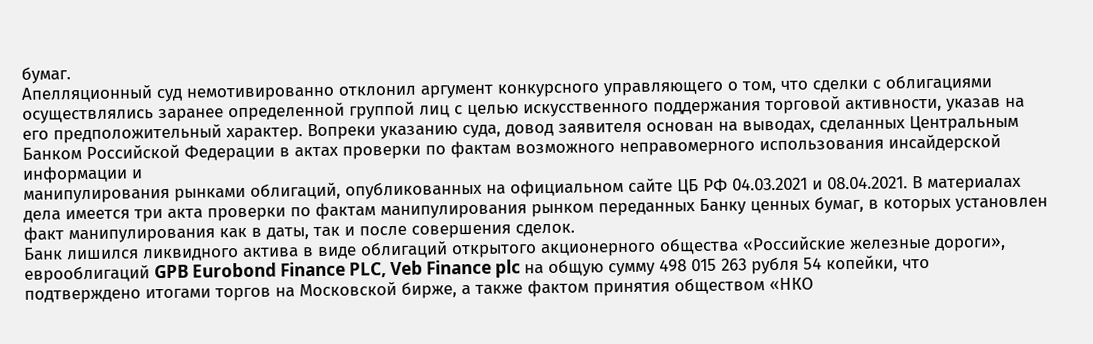бумаг.
Апелляционный суд немотивированно отклонил аргумент конкурсного управляющего о том, что сделки с облигациями осуществлялись заранее определенной группой лиц с целью искусственного поддержания торговой активности, указав на его предположительный характер. Вопреки указанию суда, довод заявителя основан на выводах, сделанных Центральным Банком Российской Федерации в актах проверки по фактам возможного неправомерного использования инсайдерской информации и
манипулирования рынками облигаций, опубликованных на официальном сайте ЦБ РФ 04.03.2021 и 08.04.2021. В материалах дела имеется три акта проверки по фактам манипулирования рынком переданных Банку ценных бумаг, в которых установлен факт манипулирования как в даты, так и после совершения сделок.
Банк лишился ликвидного актива в виде облигаций открытого акционерного общества «Российские железные дороги», еврооблигаций GPB Eurobond Finance PLC, Veb Finance plc на общую сумму 498 015 263 рубля 54 копейки, что подтверждено итогами торгов на Московской бирже, а также фактом принятия обществом «НКО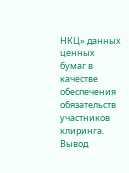НКЦ» данных ценных бумаг в качестве обеспечения обязательств участников клиринга. Вывод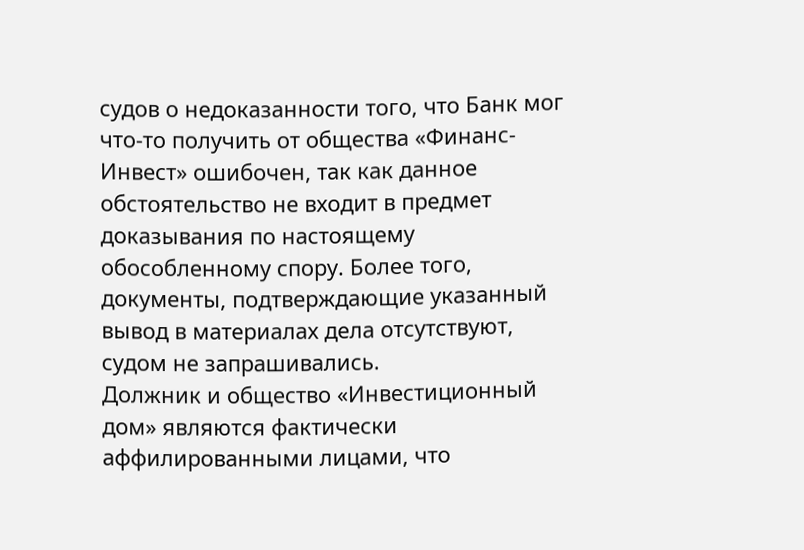судов о недоказанности того, что Банк мог что-то получить от общества «Финанс-Инвест» ошибочен, так как данное обстоятельство не входит в предмет доказывания по настоящему обособленному спору. Более того, документы, подтверждающие указанный вывод в материалах дела отсутствуют, судом не запрашивались.
Должник и общество «Инвестиционный дом» являются фактически аффилированными лицами, что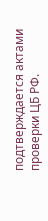подтверждается актами проверки ЦБ РФ.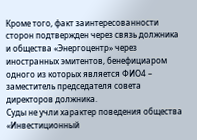Кроме того, факт заинтересованности сторон подтвержден через связь должника и общества «Энергоцентр» через иностранных эмитентов, бенефициаром одного из которых является ФИО4 – заместитель председателя совета директоров должника.
Суды не учли характер поведения общества «Инвестиционный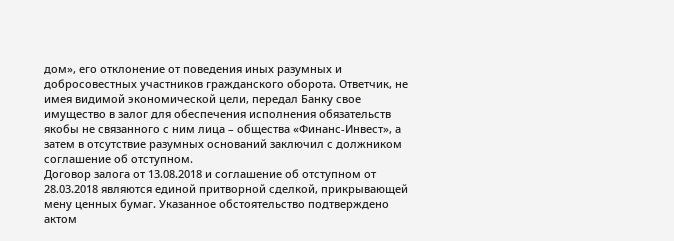дом», его отклонение от поведения иных разумных и добросовестных участников гражданского оборота. Ответчик, не имея видимой экономической цели, передал Банку свое имущество в залог для обеспечения исполнения обязательств якобы не связанного с ним лица – общества «Финанс-Инвест», а затем в отсутствие разумных оснований заключил с должником соглашение об отступном.
Договор залога от 13.08.2018 и соглашение об отступном от 28.03.2018 являются единой притворной сделкой, прикрывающей мену ценных бумаг. Указанное обстоятельство подтверждено актом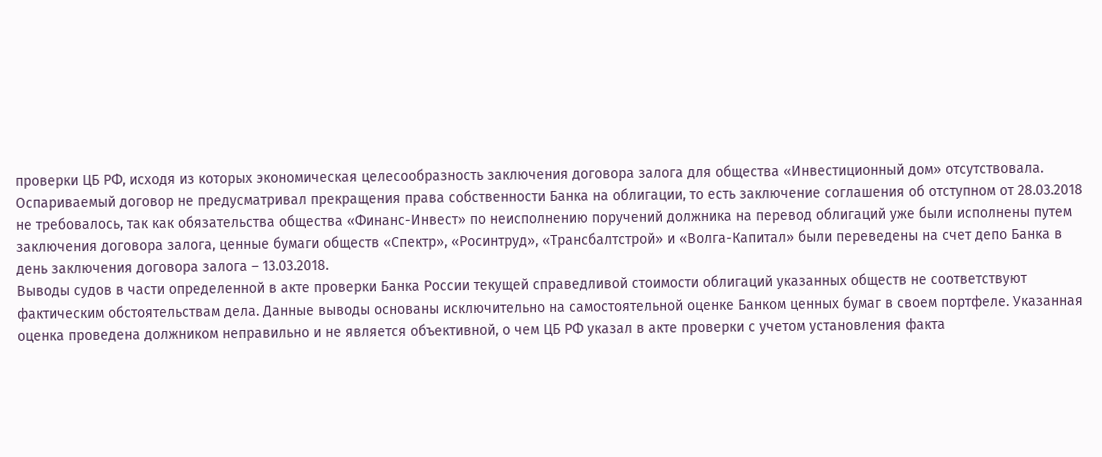проверки ЦБ РФ, исходя из которых экономическая целесообразность заключения договора залога для общества «Инвестиционный дом» отсутствовала. Оспариваемый договор не предусматривал прекращения права собственности Банка на облигации, то есть заключение соглашения об отступном от 28.03.2018 не требовалось, так как обязательства общества «Финанс-Инвест» по неисполнению поручений должника на перевод облигаций уже были исполнены путем заключения договора залога, ценные бумаги обществ «Спектр», «Росинтруд», «Трансбалтстрой» и «Волга-Капитал» были переведены на счет депо Банка в день заключения договора залога – 13.03.2018.
Выводы судов в части определенной в акте проверки Банка России текущей справедливой стоимости облигаций указанных обществ не соответствуют фактическим обстоятельствам дела. Данные выводы основаны исключительно на самостоятельной оценке Банком ценных бумаг в своем портфеле. Указанная оценка проведена должником неправильно и не является объективной, о чем ЦБ РФ указал в акте проверки с учетом установления факта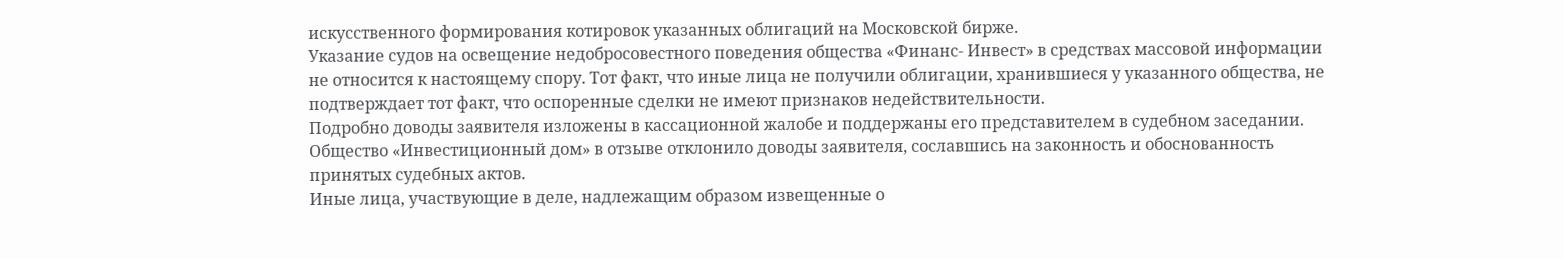искусственного формирования котировок указанных облигаций на Московской бирже.
Указание судов на освещение недобросовестного поведения общества «Финанс- Инвест» в средствах массовой информации не относится к настоящему спору. Тот факт, что иные лица не получили облигации, хранившиеся у указанного общества, не подтверждает тот факт, что оспоренные сделки не имеют признаков недействительности.
Подробно доводы заявителя изложены в кассационной жалобе и поддержаны его представителем в судебном заседании.
Общество «Инвестиционный дом» в отзыве отклонило доводы заявителя, сославшись на законность и обоснованность принятых судебных актов.
Иные лица, участвующие в деле, надлежащим образом извещенные о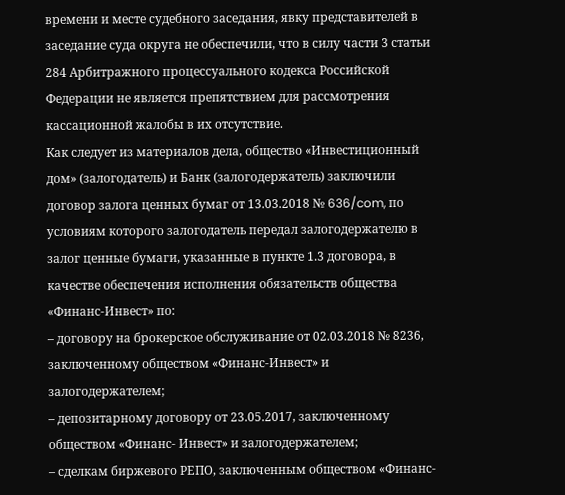времени и месте судебного заседания, явку представителей в заседание суда округа не обеспечили, что в силу части 3 статьи 284 Арбитражного процессуального кодекса Российской Федерации не является препятствием для рассмотрения кассационной жалобы в их отсутствие.
Как следует из материалов дела, общество «Инвестиционный дом» (залогодатель) и Банк (залогодержатель) заключили договор залога ценных бумаг от 13.03.2018 № 636/com, по условиям которого залогодатель передал залогодержателю в залог ценные бумаги, указанные в пункте 1.3 договора, в качестве обеспечения исполнения обязательств общества «Финанс-Инвест» по:
– договору на брокерское обслуживание от 02.03.2018 № 8236, заключенному обществом «Финанс-Инвест» и залогодержателем;
– депозитарному договору от 23.05.2017, заключенному обществом «Финанс- Инвест» и залогодержателем;
– сделкам биржевого РЕПО, заключенным обществом «Финанс-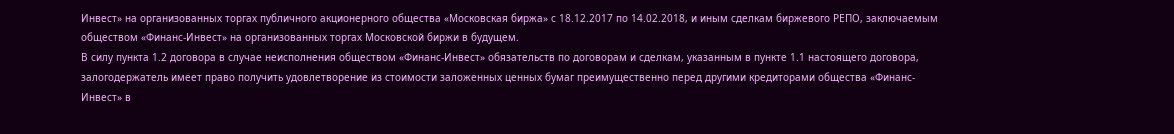Инвест» на организованных торгах публичного акционерного общества «Московская биржа» с 18.12.2017 по 14.02.2018, и иным сделкам биржевого РЕПО, заключаемым обществом «Финанс-Инвест» на организованных торгах Московской биржи в будущем.
В силу пункта 1.2 договора в случае неисполнения обществом «Финанс-Инвест» обязательств по договорам и сделкам, указанным в пункте 1.1 настоящего договора, залогодержатель имеет право получить удовлетворение из стоимости заложенных ценных бумаг преимущественно перед другими кредиторами общества «Финанс-Инвест» в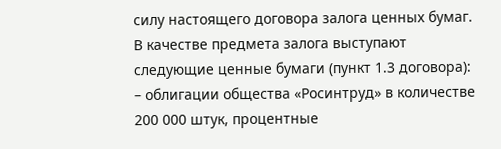силу настоящего договора залога ценных бумаг.
В качестве предмета залога выступают следующие ценные бумаги (пункт 1.3 договора):
– облигации общества «Росинтруд» в количестве 200 000 штук, процентные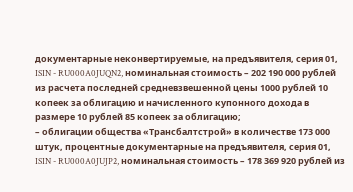документарные неконвертируемые, на предъявителя, серия 01, ISIN - RU000A0JUQN2, номинальная стоимость – 202 190 000 рублей из расчета последней средневзвешенной цены 1000 рублей 10 копеек за облигацию и начисленного купонного дохода в размере 10 рублей 85 копеек за облигацию;
– облигации общества «Трансбалтстрой» в количестве 173 000 штук, процентные документарные на предъявителя, серия 01, ISIN - RU000A0JUJP2, номинальная стоимость – 178 369 920 рублей из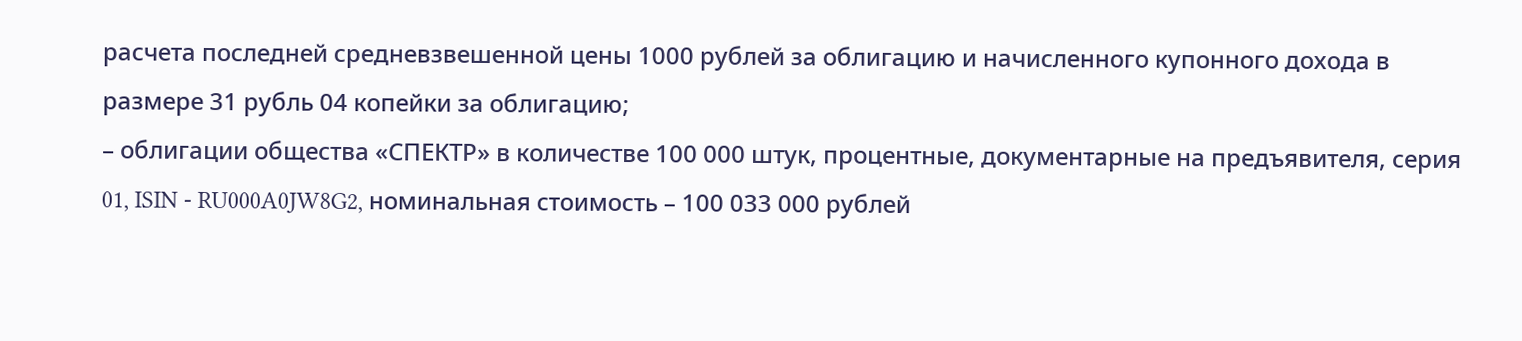расчета последней средневзвешенной цены 1000 рублей за облигацию и начисленного купонного дохода в размере 31 рубль 04 копейки за облигацию;
– облигации общества «СПЕКТР» в количестве 100 000 штук, процентные, документарные на предъявителя, серия 01, ISIN - RU000A0JW8G2, номинальная стоимость – 100 033 000 рублей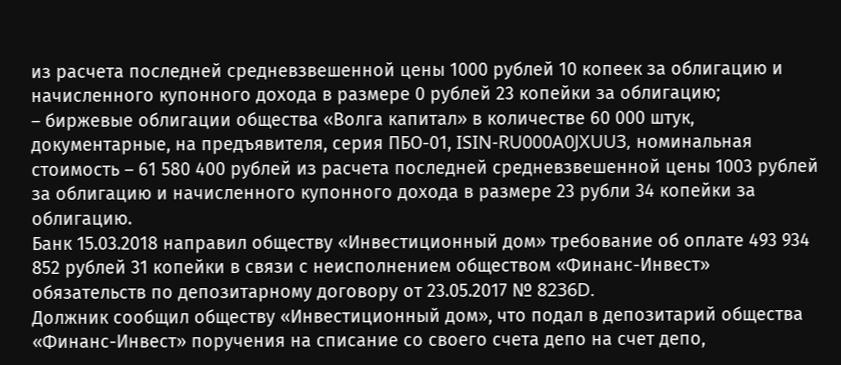из расчета последней средневзвешенной цены 1000 рублей 10 копеек за облигацию и начисленного купонного дохода в размере 0 рублей 23 копейки за облигацию;
– биржевые облигации общества «Волга капитал» в количестве 60 000 штук, документарные, на предъявителя, серия ПБО-01, ISIN-RU000A0JXUU3, номинальная стоимость – 61 580 400 рублей из расчета последней средневзвешенной цены 1003 рублей за облигацию и начисленного купонного дохода в размере 23 рубли 34 копейки за облигацию.
Банк 15.03.2018 направил обществу «Инвестиционный дом» требование об оплате 493 934 852 рублей 31 копейки в связи с неисполнением обществом «Финанс-Инвест» обязательств по депозитарному договору от 23.05.2017 № 8236D.
Должник сообщил обществу «Инвестиционный дом», что подал в депозитарий общества «Финанс-Инвест» поручения на списание со своего счета депо на счет депо,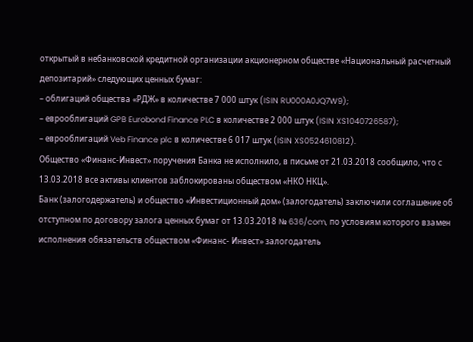открытый в небанковской кредитной организации акционерном обществе «Национальный расчетный депозитарий» следующих ценных бумаг:
– облигаций общества «РДЖ» в количестве 7 000 штук (ISIN RU000A0JQ7W9);
– еврооблигаций GPB Eurobond Finance PLC в количестве 2 000 штук (ISIN XS1040726587);
– еврооблигаций Veb Finance plc в количестве 6 017 штук (ISIN XS0524610812).
Общество «Финанс-Инвест» поручения Банка не исполнило, в письме от 21.03.2018 сообщило, что с 13.03.2018 все активы клиентов заблокированы обществом «НКО НКЦ».
Банк (залогодержатель) и общество «Инвестиционный дом» (залогодатель) заключили соглашение об отступном по договору залога ценных бумаг от 13.03.2018 № 636/com, по условиям которого взамен исполнения обязательств обществом «Финанс- Инвест» залогодатель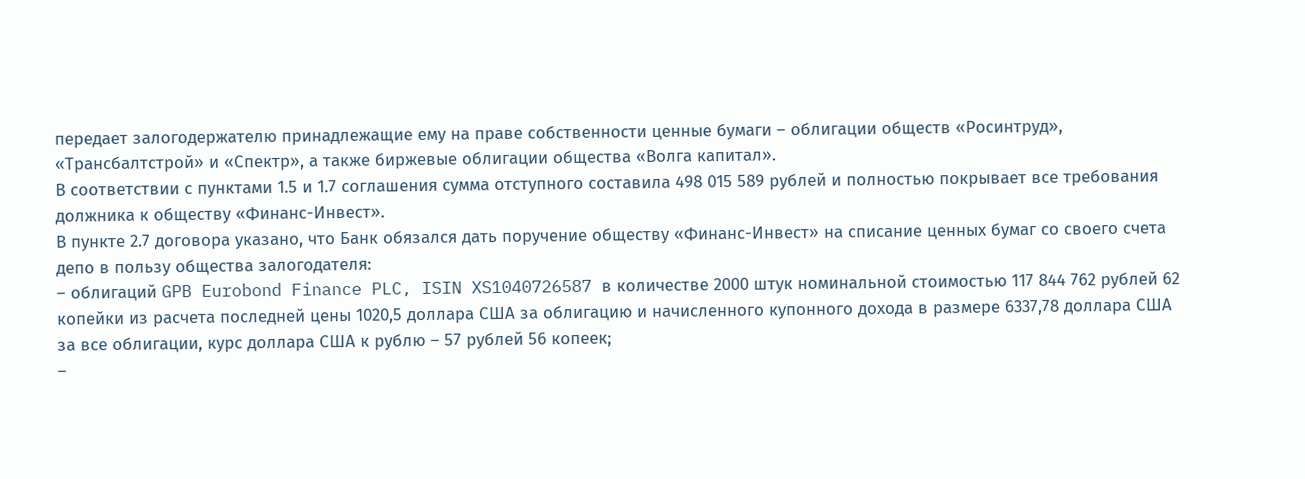передает залогодержателю принадлежащие ему на праве собственности ценные бумаги – облигации обществ «Росинтруд», «Трансбалтстрой» и «Спектр», а также биржевые облигации общества «Волга капитал».
В соответствии с пунктами 1.5 и 1.7 соглашения сумма отступного составила 498 015 589 рублей и полностью покрывает все требования должника к обществу «Финанс-Инвест».
В пункте 2.7 договора указано, что Банк обязался дать поручение обществу «Финанс-Инвест» на списание ценных бумаг со своего счета депо в пользу общества залогодателя:
– облигаций GPB Eurobond Finance PLC, ISIN XS1040726587 в количестве 2000 штук номинальной стоимостью 117 844 762 рублей 62 копейки из расчета последней цены 1020,5 доллара США за облигацию и начисленного купонного дохода в размере 6337,78 доллара США за все облигации, курс доллара США к рублю – 57 рублей 56 копеек;
–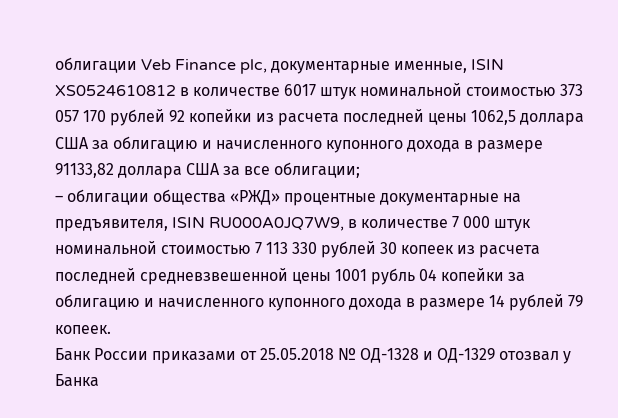облигации Veb Finance plc, документарные именные, ISIN XS0524610812 в количестве 6017 штук номинальной стоимостью 373 057 170 рублей 92 копейки из расчета последней цены 1062,5 доллара США за облигацию и начисленного купонного дохода в размере 91133,82 доллара США за все облигации;
– облигации общества «РЖД» процентные документарные на предъявителя, ISIN RU000A0JQ7W9, в количестве 7 000 штук номинальной стоимостью 7 113 330 рублей 30 копеек из расчета последней средневзвешенной цены 1001 рубль 04 копейки за облигацию и начисленного купонного дохода в размере 14 рублей 79 копеек.
Банк России приказами от 25.05.2018 № ОД-1328 и ОД-1329 отозвал у Банка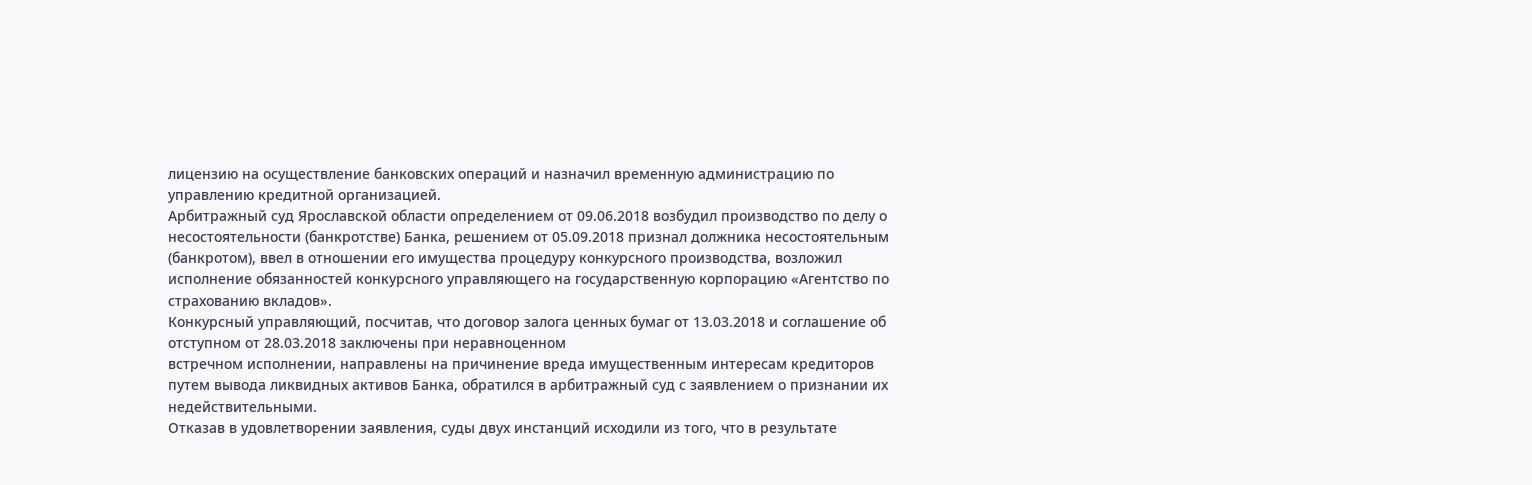лицензию на осуществление банковских операций и назначил временную администрацию по управлению кредитной организацией.
Арбитражный суд Ярославской области определением от 09.06.2018 возбудил производство по делу о несостоятельности (банкротстве) Банка, решением от 05.09.2018 признал должника несостоятельным (банкротом), ввел в отношении его имущества процедуру конкурсного производства, возложил исполнение обязанностей конкурсного управляющего на государственную корпорацию «Агентство по страхованию вкладов».
Конкурсный управляющий, посчитав, что договор залога ценных бумаг от 13.03.2018 и соглашение об отступном от 28.03.2018 заключены при неравноценном
встречном исполнении, направлены на причинение вреда имущественным интересам кредиторов путем вывода ликвидных активов Банка, обратился в арбитражный суд с заявлением о признании их недействительными.
Отказав в удовлетворении заявления, суды двух инстанций исходили из того, что в результате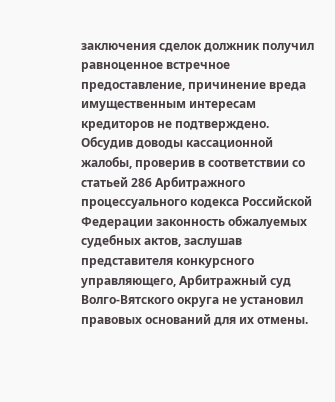заключения сделок должник получил равноценное встречное предоставление, причинение вреда имущественным интересам кредиторов не подтверждено.
Обсудив доводы кассационной жалобы, проверив в соответствии со статьей 286 Арбитражного процессуального кодекса Российской Федерации законность обжалуемых судебных актов, заслушав представителя конкурсного управляющего, Арбитражный суд Волго-Вятского округа не установил правовых оснований для их отмены.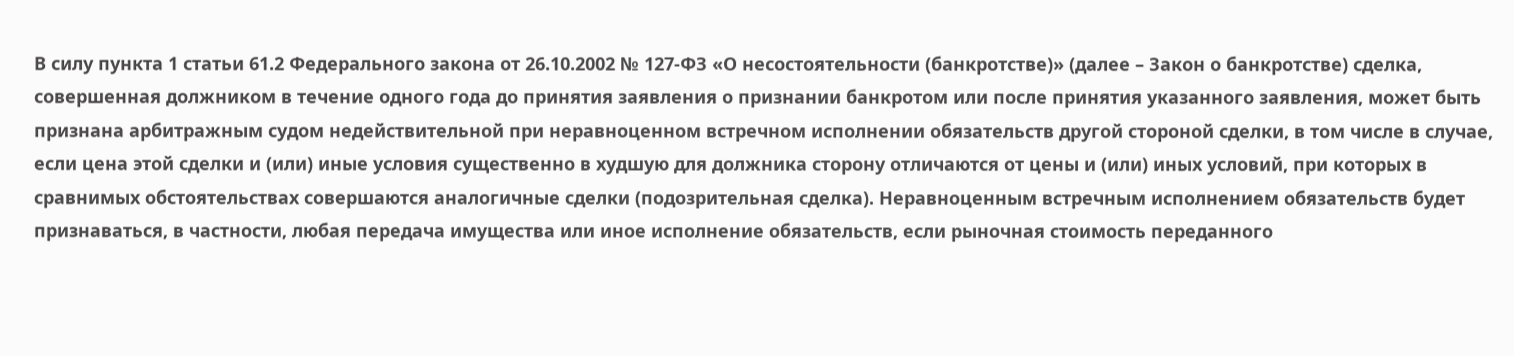В силу пункта 1 статьи 61.2 Федерального закона от 26.10.2002 № 127-ФЗ «О несостоятельности (банкротстве)» (далее – Закон о банкротстве) сделка, совершенная должником в течение одного года до принятия заявления о признании банкротом или после принятия указанного заявления, может быть признана арбитражным судом недействительной при неравноценном встречном исполнении обязательств другой стороной сделки, в том числе в случае, если цена этой сделки и (или) иные условия существенно в худшую для должника сторону отличаются от цены и (или) иных условий, при которых в сравнимых обстоятельствах совершаются аналогичные сделки (подозрительная сделка). Неравноценным встречным исполнением обязательств будет признаваться, в частности, любая передача имущества или иное исполнение обязательств, если рыночная стоимость переданного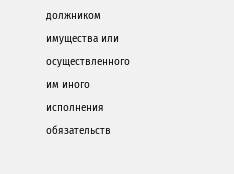должником имущества или осуществленного им иного исполнения обязательств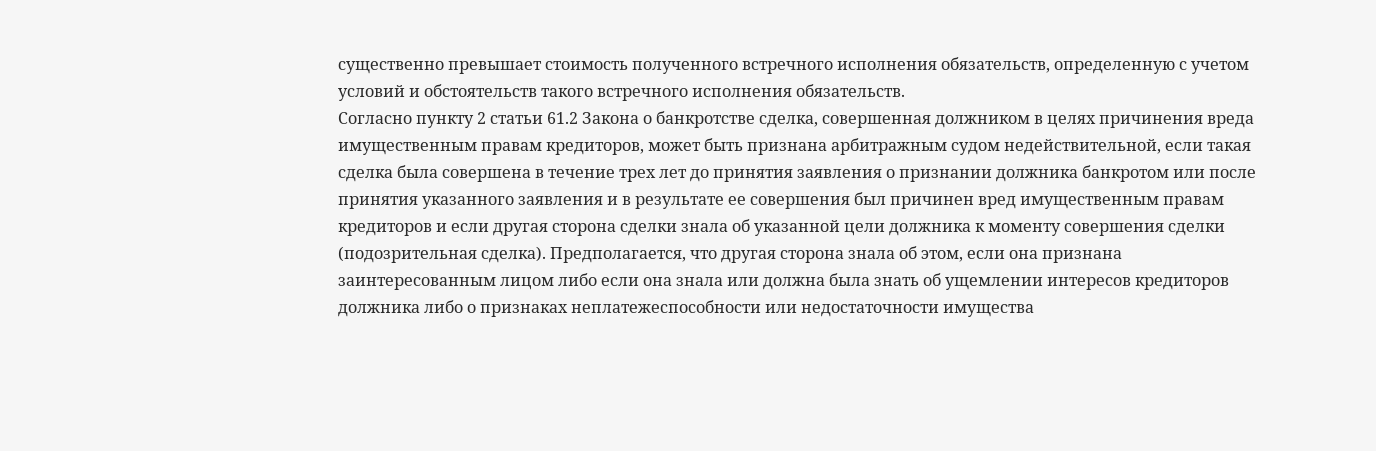существенно превышает стоимость полученного встречного исполнения обязательств, определенную с учетом условий и обстоятельств такого встречного исполнения обязательств.
Согласно пункту 2 статьи 61.2 Закона о банкротстве сделка, совершенная должником в целях причинения вреда имущественным правам кредиторов, может быть признана арбитражным судом недействительной, если такая сделка была совершена в течение трех лет до принятия заявления о признании должника банкротом или после принятия указанного заявления и в результате ее совершения был причинен вред имущественным правам кредиторов и если другая сторона сделки знала об указанной цели должника к моменту совершения сделки (подозрительная сделка). Предполагается, что другая сторона знала об этом, если она признана заинтересованным лицом либо если она знала или должна была знать об ущемлении интересов кредиторов должника либо о признаках неплатежеспособности или недостаточности имущества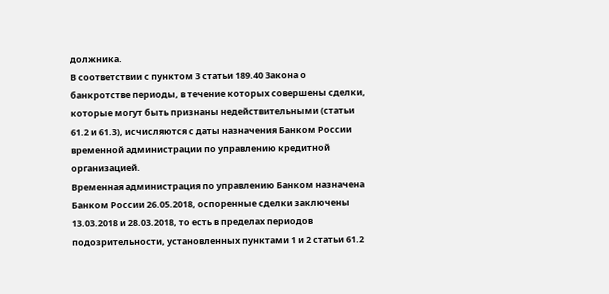должника.
В соответствии с пунктом 3 статьи 189.40 Закона о банкротстве периоды, в течение которых совершены сделки, которые могут быть признаны недействительными (статьи 61.2 и 61.3), исчисляются с даты назначения Банком России временной администрации по управлению кредитной организацией.
Временная администрация по управлению Банком назначена Банком России 26.05.2018, оспоренные сделки заключены 13.03.2018 и 28.03.2018, то есть в пределах периодов подозрительности, установленных пунктами 1 и 2 статьи 61.2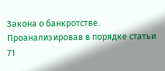Закона о банкротстве.
Проанализировав в порядке статьи 71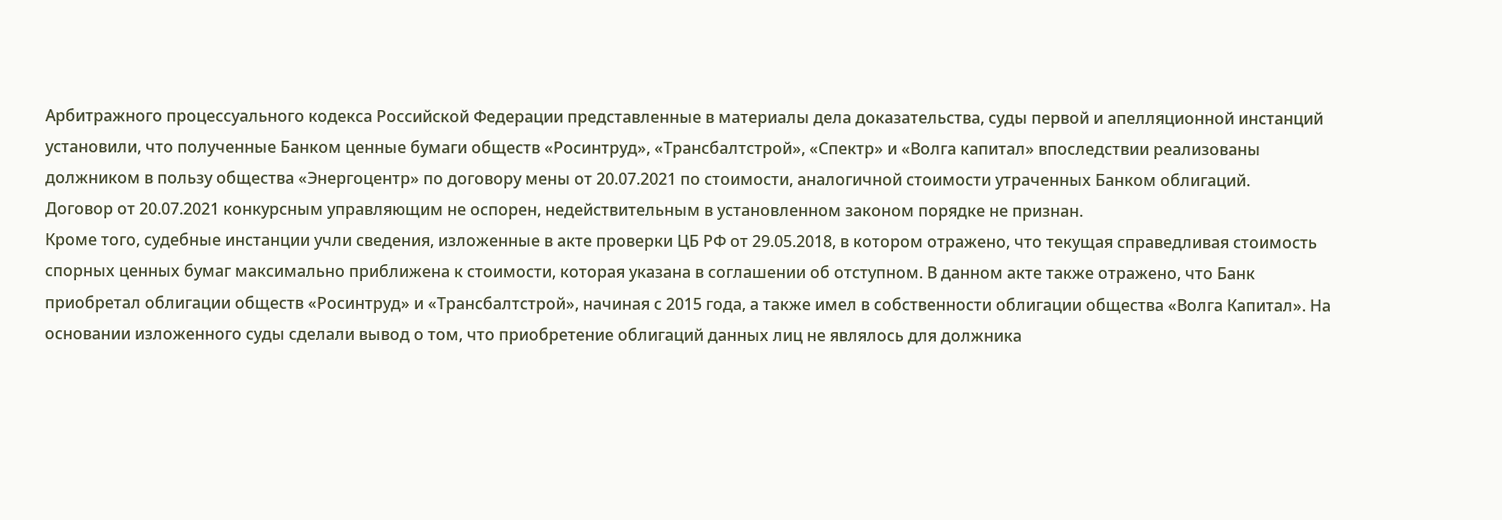Арбитражного процессуального кодекса Российской Федерации представленные в материалы дела доказательства, суды первой и апелляционной инстанций установили, что полученные Банком ценные бумаги обществ «Росинтруд», «Трансбалтстрой», «Спектр» и «Волга капитал» впоследствии реализованы должником в пользу общества «Энергоцентр» по договору мены от 20.07.2021 по стоимости, аналогичной стоимости утраченных Банком облигаций.
Договор от 20.07.2021 конкурсным управляющим не оспорен, недействительным в установленном законом порядке не признан.
Кроме того, судебные инстанции учли сведения, изложенные в акте проверки ЦБ РФ от 29.05.2018, в котором отражено, что текущая справедливая стоимость спорных ценных бумаг максимально приближена к стоимости, которая указана в соглашении об отступном. В данном акте также отражено, что Банк приобретал облигации обществ «Росинтруд» и «Трансбалтстрой», начиная с 2015 года, а также имел в собственности облигации общества «Волга Капитал». На основании изложенного суды сделали вывод о том, что приобретение облигаций данных лиц не являлось для должника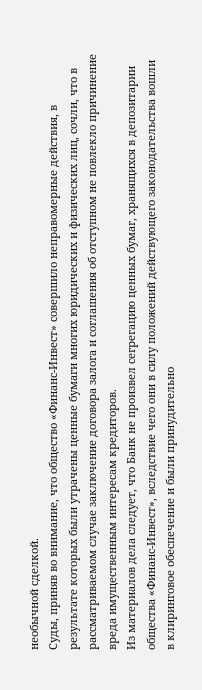необычной сделкой.
Суды, приняв во внимание, что общество «Финанс-Инвест» совершило неправомерные действия, в результате которых были утрачены ценные бумаги многих юридических и физических лиц, сочли, что в рассматриваемом случае заключение договора залога и соглашения об отступном не повлекло причинение вреда имущественным интересам кредиторов.
Из материалов дела следует, что Банк не произвел сегрегацию ценных бумаг, хранящихся в депозитарии общества «Финанс-Инвест», вследствие чего они в силу положений действующего законодательства вошли в клиринговое обеспечение и были принудительно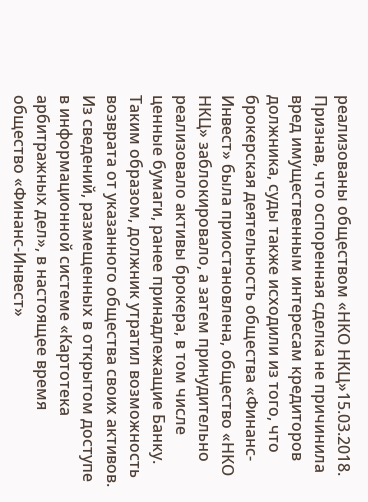реализованы обществом «НКО НКЦ»15.03.2018.
Признав, что оспоренная сделка не причинила вред имущественным интересам кредиторов должника, суды также исходили из того, что брокерская деятельность общества «Финанс-Инвест» была приостановлена, общество «НКО НКЦ» заблокировало, а затем принудительно реализовало активы брокера, в том числе ценные бумаги, ранее принадлежащие Банку. Таким образом, должник утратил возможность возврата от указанного общества своих активов.
Из сведений, размещенных в открытом доступе в информационной системе «Картотека арбитражных дел», в настоящее время общество «Финанс-Инвест»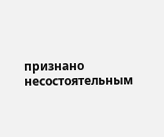признано несостоятельным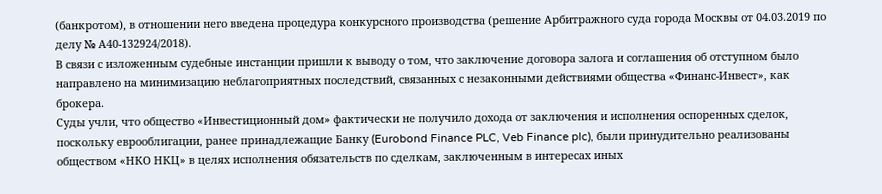(банкротом), в отношении него введена процедура конкурсного производства (решение Арбитражного суда города Москвы от 04.03.2019 по делу № А40-132924/2018).
В связи с изложенным судебные инстанции пришли к выводу о том, что заключение договора залога и соглашения об отступном было направлено на минимизацию неблагоприятных последствий, связанных с незаконными действиями общества «Финанс-Инвест», как брокера.
Суды учли, что общество «Инвестиционный дом» фактически не получило дохода от заключения и исполнения оспоренных сделок, поскольку еврооблигации, ранее принадлежащие Банку (Eurobond Finance PLC, Veb Finance plc), были принудительно реализованы обществом «НКО НКЦ» в целях исполнения обязательств по сделкам, заключенным в интересах иных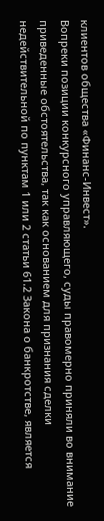клиентов общества «Финанс-Инвест».
Вопреки позиции конкурсного управляющего, суды правомерно приняли во внимание приведенные обстоятельства, так как основанием для признания сделки недействительной по пунктам 1 или 2 статьи 61.2 Закона о банкротстве, является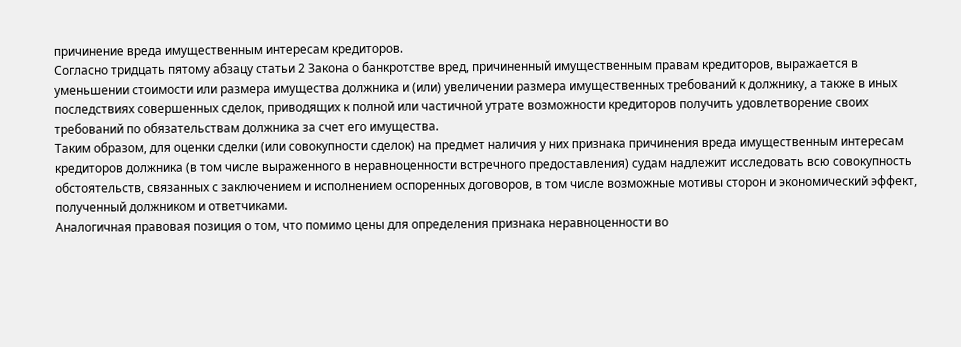причинение вреда имущественным интересам кредиторов.
Согласно тридцать пятому абзацу статьи 2 Закона о банкротстве вред, причиненный имущественным правам кредиторов, выражается в уменьшении стоимости или размера имущества должника и (или) увеличении размера имущественных требований к должнику, а также в иных последствиях совершенных сделок, приводящих к полной или частичной утрате возможности кредиторов получить удовлетворение своих требований по обязательствам должника за счет его имущества.
Таким образом, для оценки сделки (или совокупности сделок) на предмет наличия у них признака причинения вреда имущественным интересам кредиторов должника (в том числе выраженного в неравноценности встречного предоставления) судам надлежит исследовать всю совокупность обстоятельств, связанных с заключением и исполнением оспоренных договоров, в том числе возможные мотивы сторон и экономический эффект, полученный должником и ответчиками.
Аналогичная правовая позиция о том, что помимо цены для определения признака неравноценности во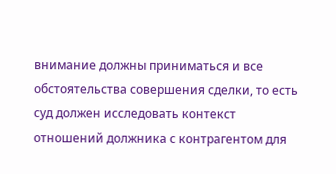внимание должны приниматься и все обстоятельства совершения сделки, то есть суд должен исследовать контекст отношений должника с контрагентом для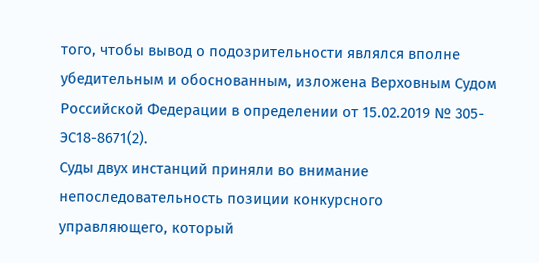того, чтобы вывод о подозрительности являлся вполне убедительным и обоснованным, изложена Верховным Судом Российской Федерации в определении от 15.02.2019 № 305-ЭС18-8671(2).
Суды двух инстанций приняли во внимание непоследовательность позиции конкурсного управляющего, который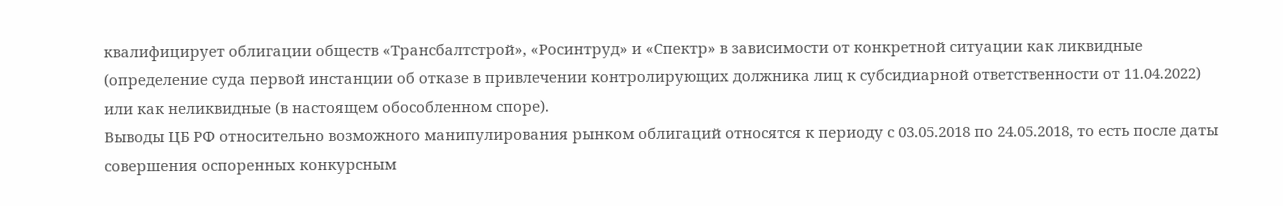квалифицирует облигации обществ «Трансбалтстрой», «Росинтруд» и «Спектр» в зависимости от конкретной ситуации как ликвидные (определение суда первой инстанции об отказе в привлечении контролирующих должника лиц к субсидиарной ответственности от 11.04.2022) или как неликвидные (в настоящем обособленном споре).
Выводы ЦБ РФ относительно возможного манипулирования рынком облигаций относятся к периоду с 03.05.2018 по 24.05.2018, то есть после даты совершения оспоренных конкурсным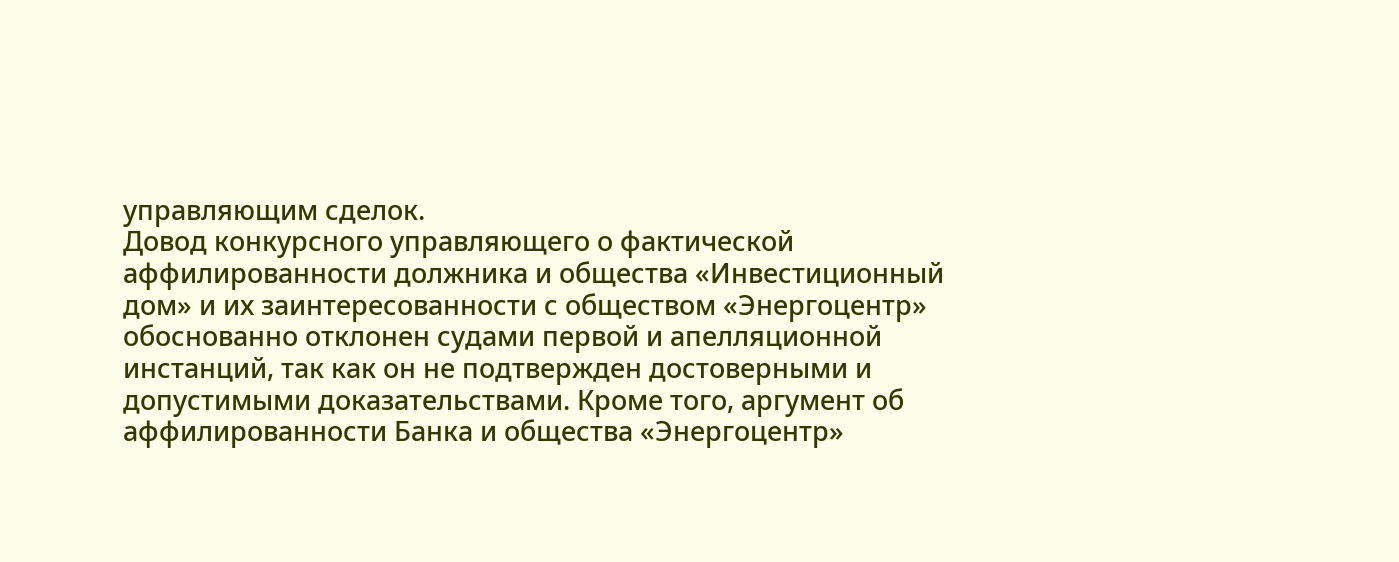управляющим сделок.
Довод конкурсного управляющего о фактической аффилированности должника и общества «Инвестиционный дом» и их заинтересованности с обществом «Энергоцентр» обоснованно отклонен судами первой и апелляционной инстанций, так как он не подтвержден достоверными и допустимыми доказательствами. Кроме того, аргумент об аффилированности Банка и общества «Энергоцентр»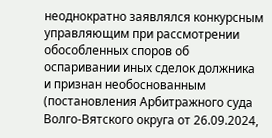неоднократно заявлялся конкурсным управляющим при рассмотрении обособленных споров об оспаривании иных сделок должника и признан необоснованным (постановления Арбитражного суда Волго-Вятского округа от 26.09.2024,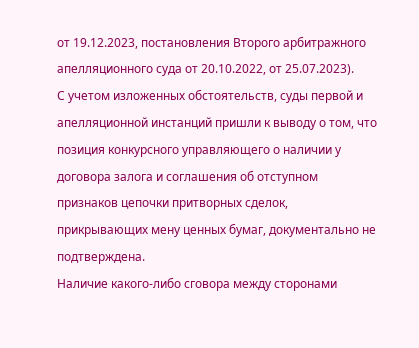от 19.12.2023, постановления Второго арбитражного апелляционного суда от 20.10.2022, от 25.07.2023).
С учетом изложенных обстоятельств, суды первой и апелляционной инстанций пришли к выводу о том, что позиция конкурсного управляющего о наличии у договора залога и соглашения об отступном признаков цепочки притворных сделок, прикрывающих мену ценных бумаг, документально не подтверждена.
Наличие какого-либо сговора между сторонами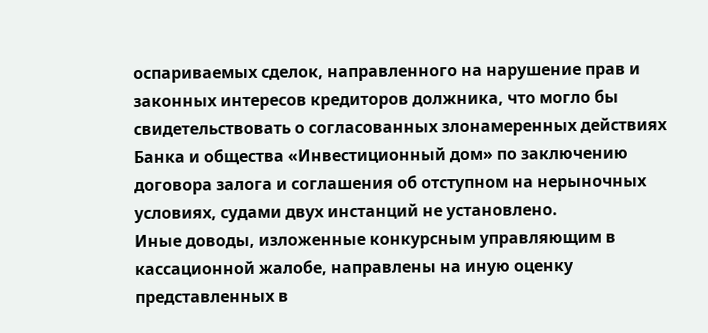оспариваемых сделок, направленного на нарушение прав и законных интересов кредиторов должника, что могло бы свидетельствовать о согласованных злонамеренных действиях Банка и общества «Инвестиционный дом» по заключению договора залога и соглашения об отступном на нерыночных условиях, судами двух инстанций не установлено.
Иные доводы, изложенные конкурсным управляющим в кассационной жалобе, направлены на иную оценку представленных в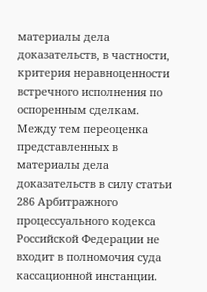материалы дела доказательств, в частности, критерия неравноценности встречного исполнения по оспоренным сделкам. Между тем переоценка представленных в материалы дела доказательств в силу статьи 286 Арбитражного процессуального кодекса Российской Федерации не входит в полномочия суда кассационной инстанции.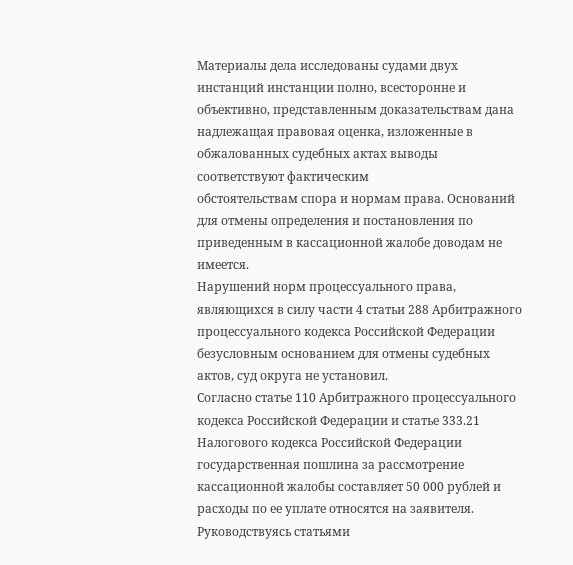Материалы дела исследованы судами двух инстанций инстанции полно, всесторонне и объективно, представленным доказательствам дана надлежащая правовая оценка, изложенные в обжалованных судебных актах выводы соответствуют фактическим
обстоятельствам спора и нормам права. Оснований для отмены определения и постановления по приведенным в кассационной жалобе доводам не имеется.
Нарушений норм процессуального права, являющихся в силу части 4 статьи 288 Арбитражного процессуального кодекса Российской Федерации безусловным основанием для отмены судебных актов, суд округа не установил.
Согласно статье 110 Арбитражного процессуального кодекса Российской Федерации и статье 333.21 Налогового кодекса Российской Федерации государственная пошлина за рассмотрение кассационной жалобы составляет 50 000 рублей и расходы по ее уплате относятся на заявителя.
Руководствуясь статьями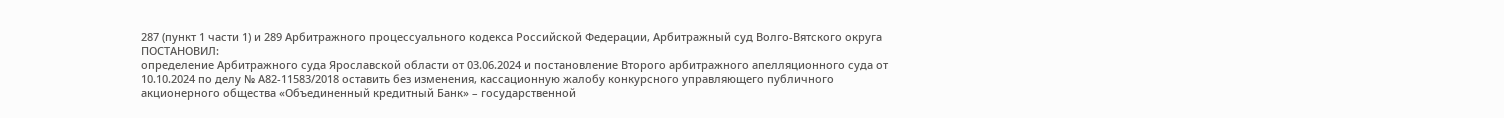287 (пункт 1 части 1) и 289 Арбитражного процессуального кодекса Российской Федерации, Арбитражный суд Волго-Вятского округа
ПОСТАНОВИЛ:
определение Арбитражного суда Ярославской области от 03.06.2024 и постановление Второго арбитражного апелляционного суда от 10.10.2024 по делу № А82-11583/2018 оставить без изменения, кассационную жалобу конкурсного управляющего публичного акционерного общества «Объединенный кредитный Банк» – государственной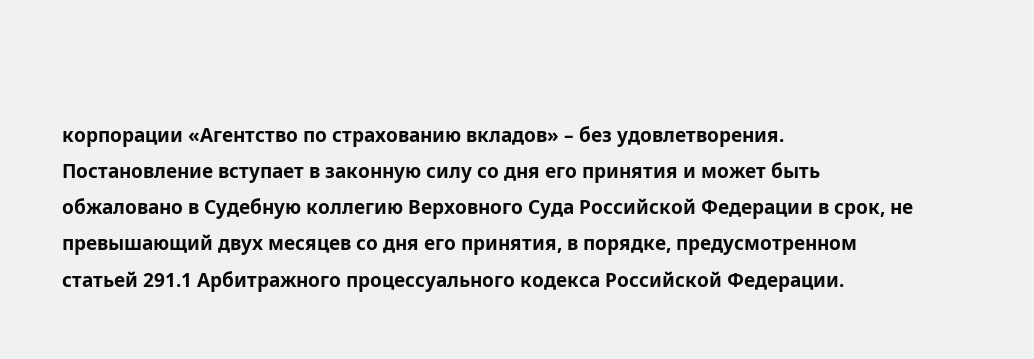корпорации «Агентство по страхованию вкладов» – без удовлетворения.
Постановление вступает в законную силу со дня его принятия и может быть обжаловано в Судебную коллегию Верховного Суда Российской Федерации в срок, не превышающий двух месяцев со дня его принятия, в порядке, предусмотренном статьей 291.1 Арбитражного процессуального кодекса Российской Федерации.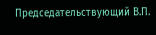Председательствующий В.П.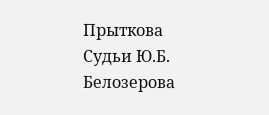Прыткова
Судьи Ю.Б. Белозерова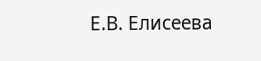Е.В. Елисеева